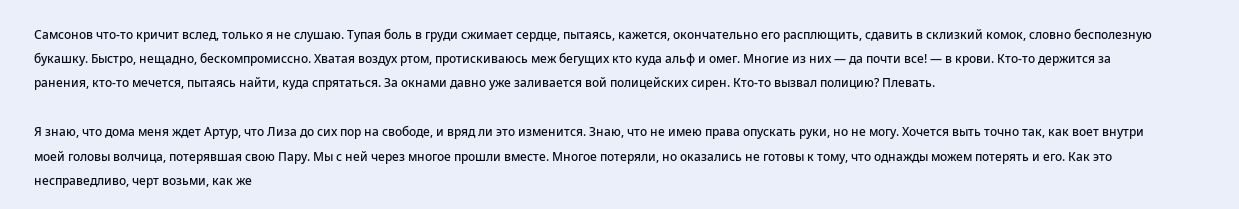Самсонов что-то кричит вслед, только я не слушаю. Тупая боль в груди сжимает сердце, пытаясь, кажется, окончательно его расплющить, сдавить в склизкий комок, словно бесполезную букашку. Быстро, нещадно, бескомпромиссно. Хватая воздух ртом, протискиваюсь меж бегущих кто куда альф и омег. Многие из них — да почти все! — в крови. Кто-то держится за ранения, кто-то мечется, пытаясь найти, куда спрятаться. За окнами давно уже заливается вой полицейских сирен. Кто-то вызвал полицию? Плевать.

Я знаю, что дома меня ждет Артур, что Лиза до сих пор на свободе, и вряд ли это изменится. Знаю, что не имею права опускать руки, но не могу. Хочется выть точно так, как воет внутри моей головы волчица, потерявшая свою Пару. Мы с ней через многое прошли вместе. Многое потеряли, но оказались не готовы к тому, что однажды можем потерять и его. Как это несправедливо, черт возьми, как же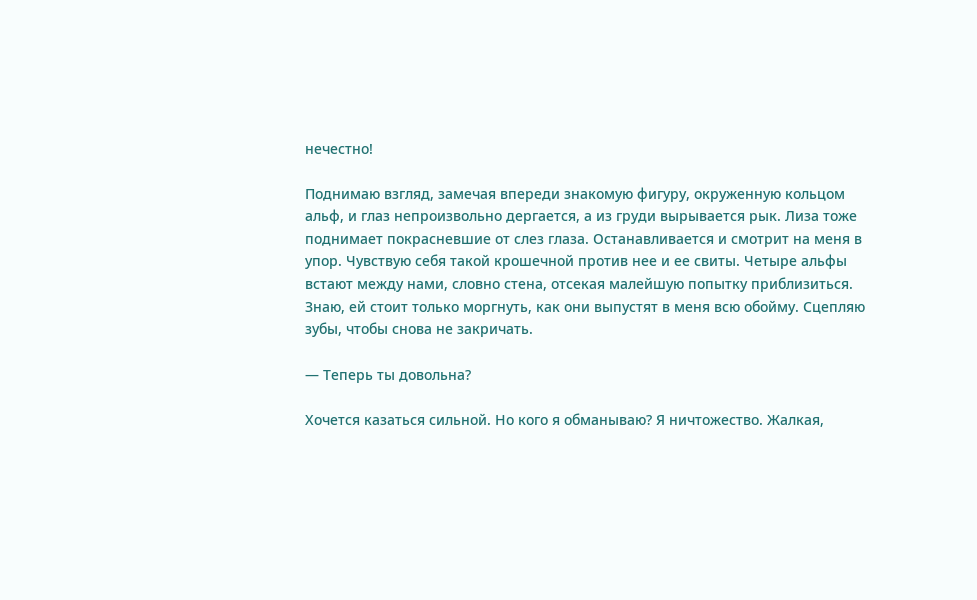нечестно!

Поднимаю взгляд, замечая впереди знакомую фигуру, окруженную кольцом альф, и глаз непроизвольно дергается, а из груди вырывается рык. Лиза тоже поднимает покрасневшие от слез глаза. Останавливается и смотрит на меня в упор. Чувствую себя такой крошечной против нее и ее свиты. Четыре альфы встают между нами, словно стена, отсекая малейшую попытку приблизиться. Знаю, ей стоит только моргнуть, как они выпустят в меня всю обойму. Сцепляю зубы, чтобы снова не закричать.

— Теперь ты довольна?

Хочется казаться сильной. Но кого я обманываю? Я ничтожество. Жалкая,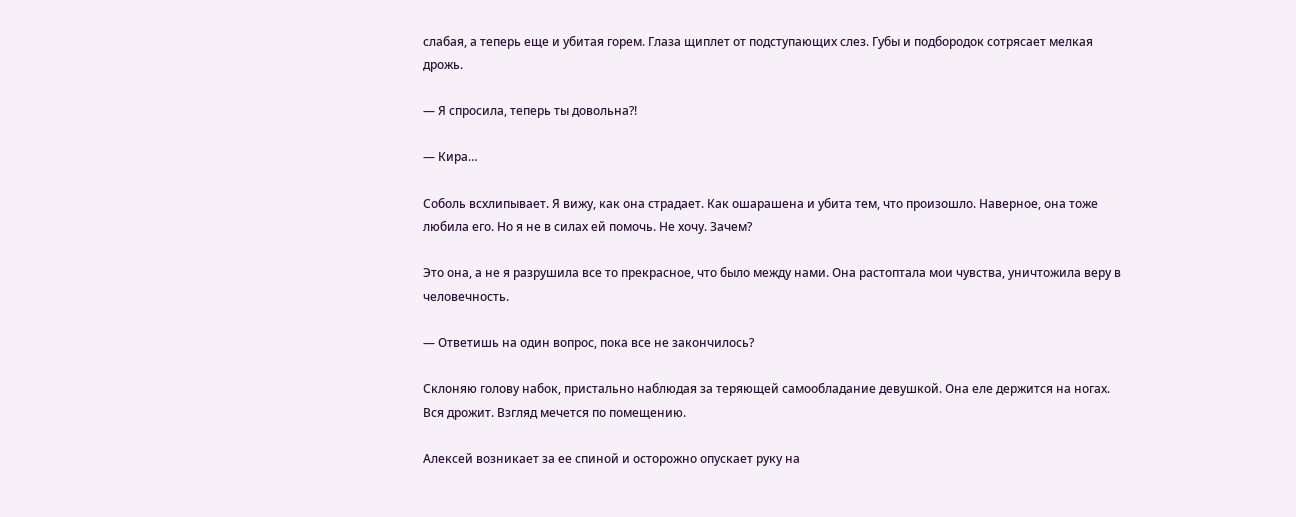слабая, а теперь еще и убитая горем. Глаза щиплет от подступающих слез. Губы и подбородок сотрясает мелкая дрожь.

— Я спросила, теперь ты довольна?!

— Кира…

Соболь всхлипывает. Я вижу, как она страдает. Как ошарашена и убита тем, что произошло. Наверное, она тоже любила его. Но я не в силах ей помочь. Не хочу. Зачем?

Это она, а не я разрушила все то прекрасное, что было между нами. Она растоптала мои чувства, уничтожила веру в человечность.

— Ответишь на один вопрос, пока все не закончилось?

Склоняю голову набок, пристально наблюдая за теряющей самообладание девушкой. Она еле держится на ногах. Вся дрожит. Взгляд мечется по помещению.

Алексей возникает за ее спиной и осторожно опускает руку на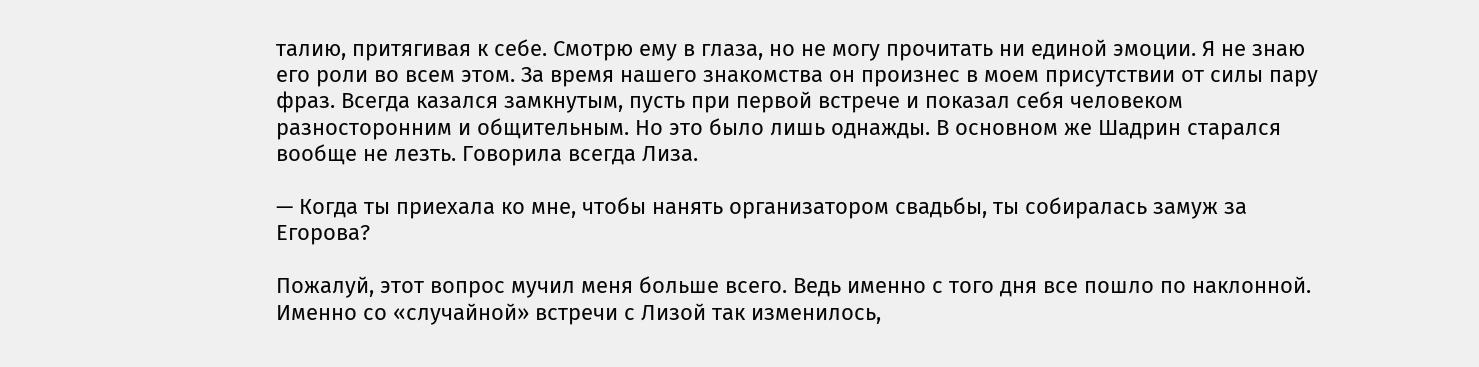талию, притягивая к себе. Смотрю ему в глаза, но не могу прочитать ни единой эмоции. Я не знаю его роли во всем этом. За время нашего знакомства он произнес в моем присутствии от силы пару фраз. Всегда казался замкнутым, пусть при первой встрече и показал себя человеком разносторонним и общительным. Но это было лишь однажды. В основном же Шадрин старался вообще не лезть. Говорила всегда Лиза.

— Когда ты приехала ко мне, чтобы нанять организатором свадьбы, ты собиралась замуж за Егорова?

Пожалуй, этот вопрос мучил меня больше всего. Ведь именно с того дня все пошло по наклонной. Именно со «случайной» встречи с Лизой так изменилось,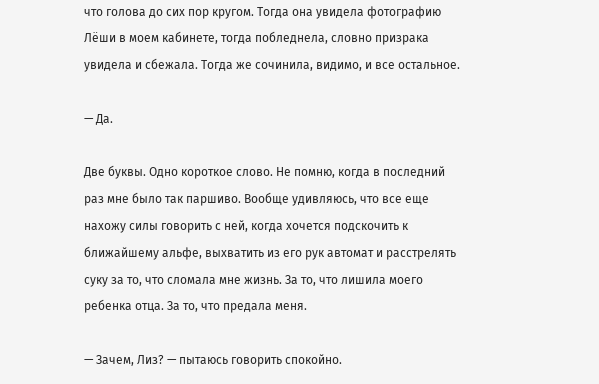что голова до сих пор кругом. Тогда она увидела фотографию Лёши в моем кабинете, тогда побледнела, словно призрака увидела и сбежала. Тогда же сочинила, видимо, и все остальное.

— Да.

Две буквы. Одно короткое слово. Не помню, когда в последний раз мне было так паршиво. Вообще удивляюсь, что все еще нахожу силы говорить с ней, когда хочется подскочить к ближайшему альфе, выхватить из его рук автомат и расстрелять суку за то, что сломала мне жизнь. За то, что лишила моего ребенка отца. За то, что предала меня.

— Зачем, Лиз? — пытаюсь говорить спокойно.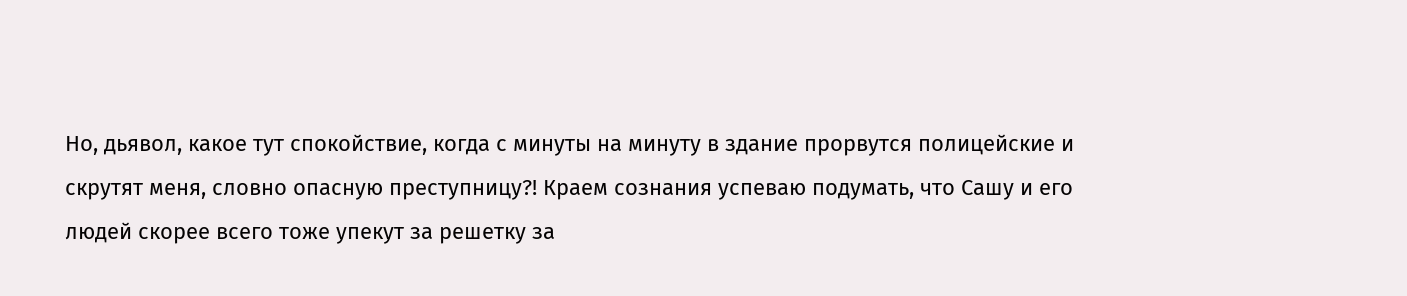Но, дьявол, какое тут спокойствие, когда с минуты на минуту в здание прорвутся полицейские и скрутят меня, словно опасную преступницу?! Краем сознания успеваю подумать, что Сашу и его людей скорее всего тоже упекут за решетку за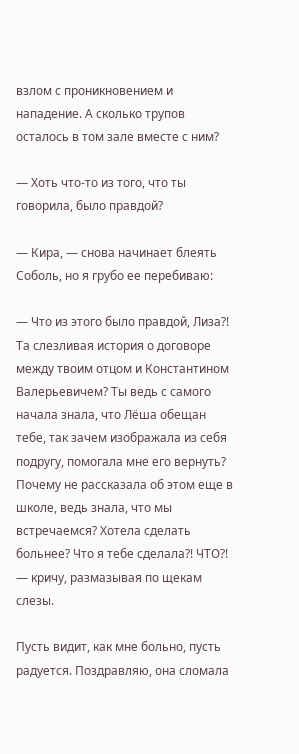взлом с проникновением и нападение. А сколько трупов осталось в том зале вместе с ним?

— Хоть что-то из того, что ты говорила, было правдой?

— Кира, — снова начинает блеять Соболь, но я грубо ее перебиваю:

— Что из этого было правдой, Лиза?! Та слезливая история о договоре между твоим отцом и Константином Валерьевичем? Ты ведь с самого начала знала, что Лёша обещан тебе, так зачем изображала из себя подругу, помогала мне его вернуть? Почему не рассказала об этом еще в школе, ведь знала, что мы встречаемся? Хотела сделать больнее? Что я тебе сделала?! ЧТО?! — кричу, размазывая по щекам слезы.

Пусть видит, как мне больно, пусть радуется. Поздравляю, она сломала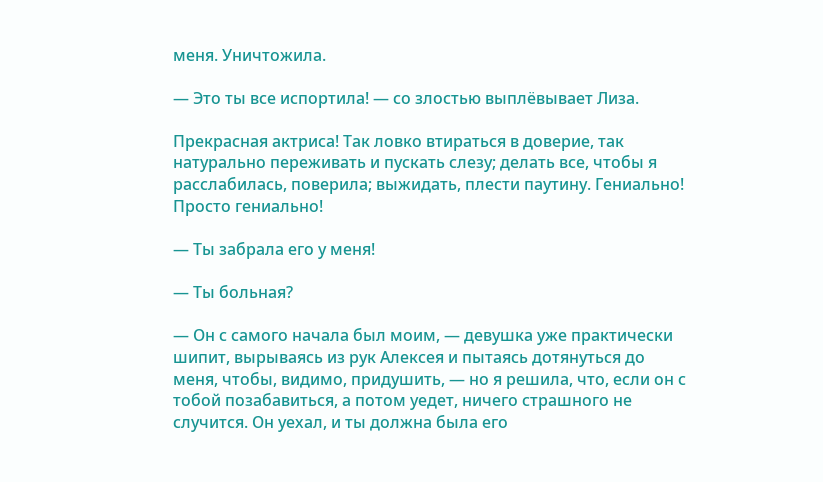меня. Уничтожила.

— Это ты все испортила! — со злостью выплёвывает Лиза.

Прекрасная актриса! Так ловко втираться в доверие, так натурально переживать и пускать слезу; делать все, чтобы я расслабилась, поверила; выжидать, плести паутину. Гениально! Просто гениально!

— Ты забрала его у меня!

— Ты больная?

— Он с самого начала был моим, — девушка уже практически шипит, вырываясь из рук Алексея и пытаясь дотянуться до меня, чтобы, видимо, придушить, — но я решила, что, если он с тобой позабавиться, а потом уедет, ничего страшного не случится. Он уехал, и ты должна была его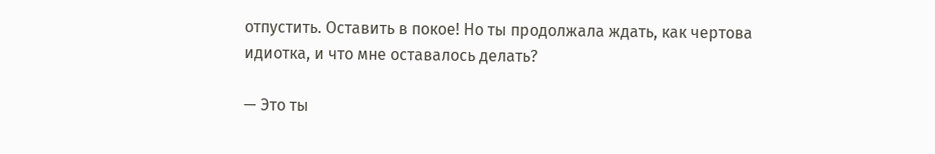отпустить. Оставить в покое! Но ты продолжала ждать, как чертова идиотка, и что мне оставалось делать?

— Это ты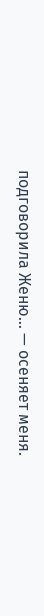подговорила Женю… — осеняет меня.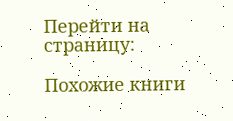Перейти на страницу:

Похожие книги